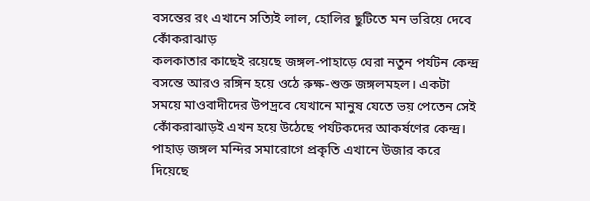বসন্তের রং এখানে সত্যিই লাল, হোলির ছুটিতে মন ভরিয়ে দেবে কোঁকরাঝাড়
কলকাতার কাছেই রয়েছে জঙ্গল-পাহাড়ে ঘেরা নতুন পর্যটন কেন্দ্র
বসন্তে আরও রঙ্গিন হয়ে ওঠে রুক্ষ-শুক্ত জঙ্গলমহল। একটা সময়ে মাওবাদীদের উপদ্রবে যেখানে মানুষ যেতে ভয় পেতেন সেই কোঁকরাঝাড়ই এখন হয়ে উঠেছে পর্যটকদের আকর্ষণের কেন্দ্র। পাহাড় জঙ্গল মন্দির সমারোগে প্রকৃতি এখানে উজার করে দিয়েছে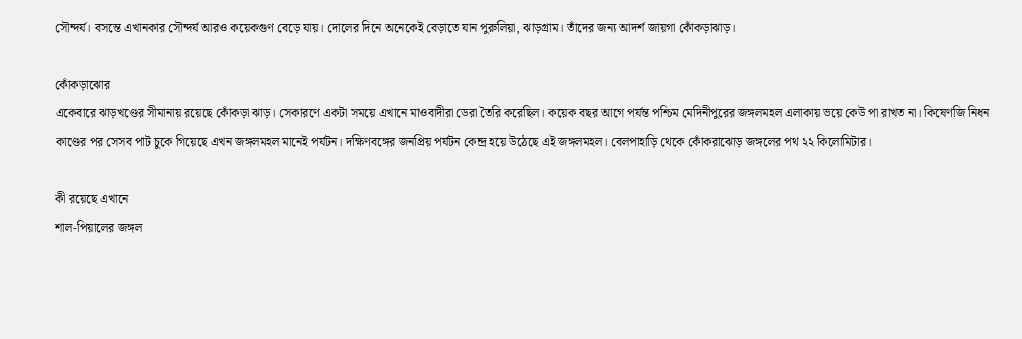সৌন্দর্য। বসন্তে এখানকার সৌন্দর্য আরও কয়েকগুণ বেড়ে যায়। দোলের দিনে অনেকেই বেড়াতে যান পুরুলিয়া, ঝাড়গ্রাম। তাঁদের জন্য আদর্শ জায়গা কোঁকড়াঝাড়।

কোঁকড়াঝোর
একেবারে ঝাড়খণ্ডের সীমানায় রয়েছে কোঁকড়া ঝাড়। সেকারণে একটা সময়ে এখানে মাওবাদীরা ডেরা তৈরি করেছিল। কয়েক বছর আগে পর্যন্ত পশ্চিম মেদিনীপুরের জঙ্গলমহল এলাকায় ভয়ে কেউ পা রাখত না। কিষেণজি নিধন কাণ্ডের পর সেসব পাট চুকে গিয়েছে এখন জঙ্গলমহল মানেই পর্যটন। দক্ষিণবঙ্গের জনপ্রিয় পর্যটন কেন্দ্র হয়ে উঠেছে এই জঙ্গলমহল। বেলপাহাড়ি থেকে কোঁকরাঝোড় জঙ্গলের পথ ২২ কিলোমিটার।

কী রয়েছে এখানে
শাল-পিয়ালের জঙ্গল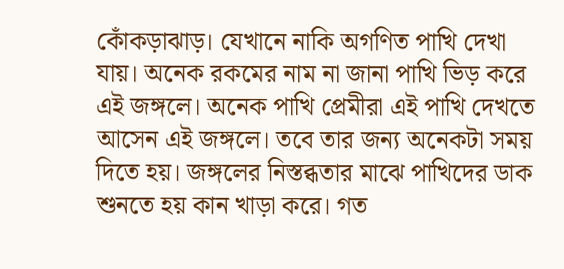কোঁকড়াঝাড়। যেখানে নাকি অগণিত পাখি দেখা যায়। অনেক রকমের নাম না জানা পাখি ভিড় করে এই জঙ্গলে। অনেক পাখি প্রেমীরা এই পাখি দেখতে আসেন এই জঙ্গলে। তবে তার জন্য অনেকটা সময় দিতে হয়। জঙ্গলের নিস্তব্ধতার মাঝে পাখিদের ডাক শুনতে হয় কান খাড়া করে। গত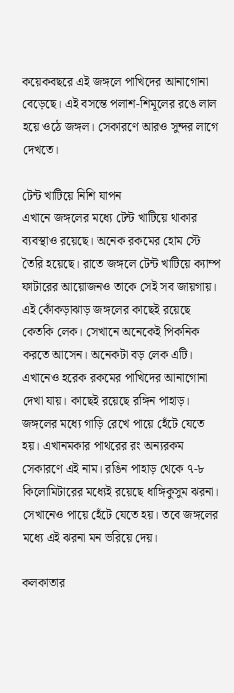কয়েকবছরে এই জঙ্গলে পাখিদের আনাগোনা বেড়েছে। এই বসন্তে পলাশ-শিমূলের রঙে লাল হয়ে ওঠে জঙ্গল। সেকারণে আরও সুন্দর লাগে দেখতে।

টেন্ট খাটিয়ে নিশি যাপন
এখানে জঙ্গলের মধ্যে টেন্ট খাটিয়ে থাকার ব্যবস্থাও রয়েছে। অনেক রকমের হোম স্টে তৈরি হয়েছে। রাতে জঙ্গলে টেন্ট খাটিয়ে ক্যাম্প ফাটারের আয়োজনও তাকে সেই সব জায়গায়। এই কোঁকড়াঝাড় জঙ্গলের কাছেই রয়েছে কেতকি লেক। সেখানে অনেকেই পিকনিক করতে আসেন। অনেকটা বড় লেক এটি। এখানেও হরেক রকমের পাখিদের আনাগোনা দেখা যায়। কাছেই রয়েছে রঙ্গিন পাহাড়। জঙ্গলের মধ্যে গাড়ি রেখে পায়ে হেঁটে যেতে হয়। এখানমকার পাথরের রং অন্যরকম সেকারণে এই নাম। রঙিন পাহাড় থেকে ৭-৮ কিলোমিটারের মধ্যেই রয়েছে ধাঙ্গিকুসুম ঝরনা। সেখানেও পায়ে হেঁটে যেতে হয়। তবে জঙ্গলের মধ্যে এই ঝরনা মন ভরিয়ে দেয়।

কলকাতার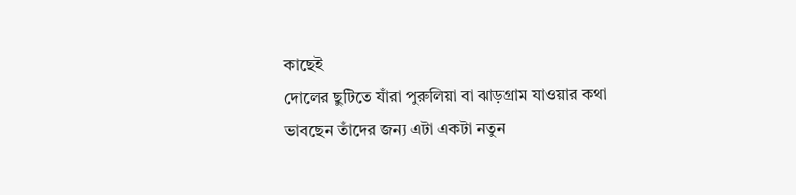কাছেই
দোলের ছুটিতে যাঁরা পুরুলিয়া বা ঝাড়গ্রাম যাওয়ার কথা ভাবছেন তাঁদের জন্য এটা একটা নতুন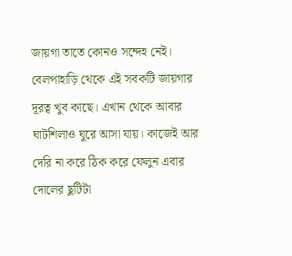জায়গা তাতে কোনও সন্দেহ নেই। বেলপাহাড়ি থেকে এই সবকটি জায়গার দূরত্ব খুব কাছে। এখান থেকে আবার ঘাটশিলাও ঘুরে আসা যায়। কাজেই আর দেরি না করে ঠিক করে ফেলুন এবার দোলের ছুটিটা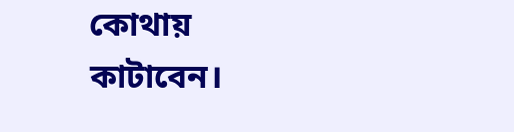কোথায় কাটাবেন।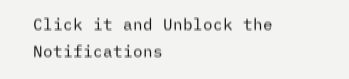Click it and Unblock the Notifications